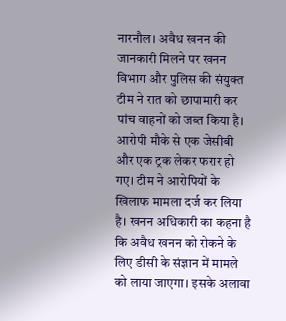नारनौल। अवैध खनन की जानकारी मिलने पर खनन विभाग और पुलिस की संयुक्त टीम ने रात को छापामारी कर पांच वाहनों को जब्त किया है। आरोपी मौके से एक जेसीबी और एक ट्रक लेकर फरार हो गए। टीम ने आरोपियों के खिलाफ मामला दर्ज कर लिया है। खनन अधिकारी का कहना है कि अवैध खनन को रोकने के लिए डीसी के संज्ञान में मामले को लाया जाएगा। इसके अलावा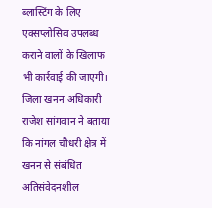ब्लास्टिंग के लिए एक्सप्लोसिव उपलब्ध कराने वालों के खिलाफ भी कार्रवाई की जाएगी।
जिला खनन अधिकारी राजेश सांगवान ने बताया कि नांगल चौधरी क्षेत्र में खनन से संबंधित अतिसंवेदनशील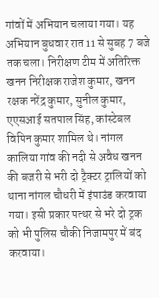गांवों में अभियान चलाया गया। यह अभियान बुधवार रात 11 से सुबह 7 बजे तक चला। निरीक्षण टीम में अतिरिक्त खनन निरीक्षक राजेश कुमार, खनन रक्षक नरेंद्र कुमार, सुनील कुमार, एएसआई सतपाल सिंह, कांस्टेबल विपिन कुमार शामिल थे। नांगल कालिया गांव की नदी से अवैध खनन की बजरी से भरी दो ट्रैक्टर ट्रालियों को थाना नांगल चौधरी में इंपाउंड करवाया गया। इसी प्रकार पत्थर से भरे दो ट्रक को भी पुलिस चौकी निजामपुर में बंद करवाया।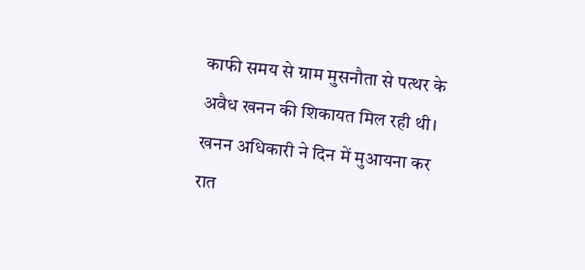काफी समय से ग्राम मुसनौता से पत्थर के अवैध खनन की शिकायत मिल रही थी। खनन अधिकारी ने दिन में मुआयना कर रात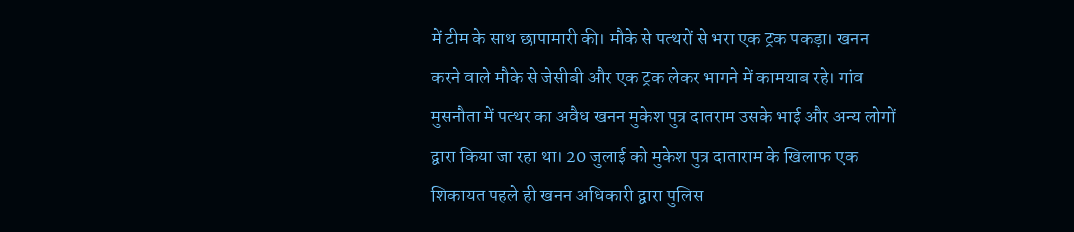में टीम के साथ छापामारी की। मौके से पत्थरों से भरा एक ट्रक पकड़ा। खनन करने वाले मौके से जेसीबी और एक ट्रक लेकर भागने में कामयाब रहे। गांव मुसनौता में पत्थर का अवैध खनन मुकेश पुत्र दातराम उसके भाई और अन्य लोगों द्वारा किया जा रहा था। 20 जुलाई को मुकेश पुत्र दाताराम के खिलाफ एक शिकायत पहले ही खनन अधिकारी द्वारा पुलिस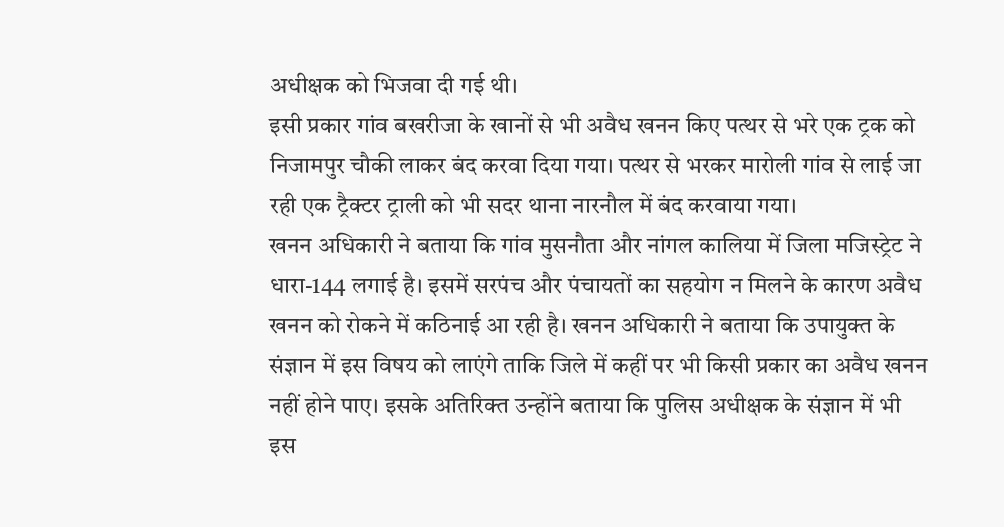अधीक्षक को भिजवा दी गई थी।
इसी प्रकार गांव बखरीजा के खानों से भी अवैध खनन किए पत्थर से भरे एक ट्रक को निजामपुर चौकी लाकर बंद करवा दिया गया। पत्थर से भरकर मारोली गांव से लाई जा रही एक ट्रैक्टर ट्राली को भी सदर थाना नारनौल में बंद करवाया गया।
खनन अधिकारी ने बताया कि गांव मुसनौता और नांगल कालिया में जिला मजिस्ट्रेट ने धारा-144 लगाई है। इसमें सरपंच और पंचायतों का सहयोग न मिलने के कारण अवैध खनन को रोकने में कठिनाई आ रही है। खनन अधिकारी ने बताया कि उपायुक्त के संज्ञान में इस विषय को लाएंगे ताकि जिले में कहीं पर भी किसी प्रकार का अवैध खनन नहीं होने पाए। इसके अतिरिक्त उन्होंने बताया कि पुलिस अधीक्षक के संज्ञान में भी इस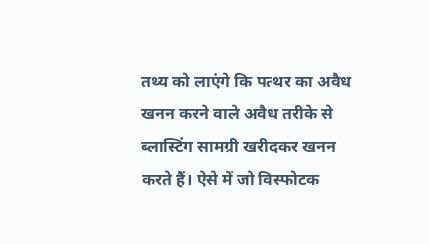तथ्य को लाएंगे कि पत्थर का अवैध खनन करने वाले अवैध तरीके से ब्लास्टिंग सामग्री खरीदकर खनन करते हैं। ऐसे में जो विस्फोटक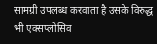सामग्री उपलब्ध करवाता है उसके विरुद्ध भी एक्सप्लोसिव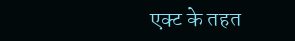एक्ट के तहत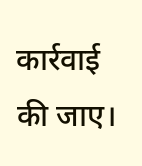कार्रवाई की जाए।